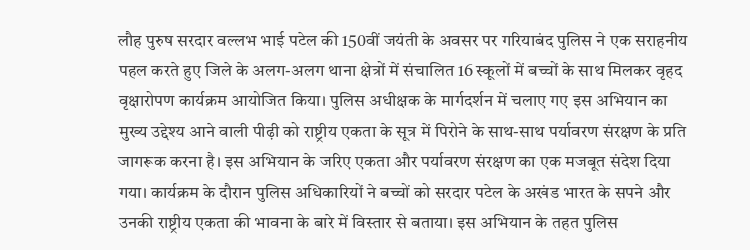लौह पुरुष सरदार वल्लभ भाई पटेल की 150वीं जयंती के अवसर पर गरियाबंद पुलिस ने एक सराहनीय पहल करते हुए जिले के अलग-अलग थाना क्षेत्रों में संचालित 16 स्कूलों में बच्चों के साथ मिलकर वृहद वृक्षारोपण कार्यक्रम आयोजित किया। पुलिस अधीक्षक के मार्गदर्शन में चलाए गए इस अभियान का मुख्य उद्देश्य आने वाली पीढ़ी को राष्ट्रीय एकता के सूत्र में पिरोने के साथ-साथ पर्यावरण संरक्षण के प्रति जागरूक करना है। इस अभियान के जरिए एकता और पर्यावरण संरक्षण का एक मजबूत संदेश दिया गया। कार्यक्रम के दौरान पुलिस अधिकारियों ने बच्चों को सरदार पटेल के अखंड भारत के सपने और उनकी राष्ट्रीय एकता की भावना के बारे में विस्तार से बताया। इस अभियान के तहत पुलिस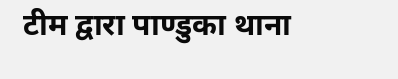टीम द्वारा पाण्डुका थाना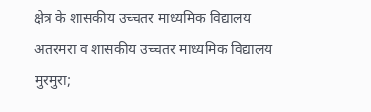क्षेत्र के शासकीय उच्चतर माध्यमिक विद्यालय अतरमरा व शासकीय उच्चतर माध्यमिक विद्यालय मुरमुरा;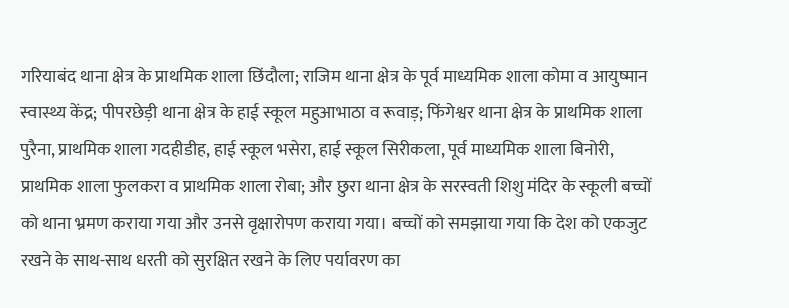गरियाबंद थाना क्षेत्र के प्राथमिक शाला छिंदौला; राजिम थाना क्षेत्र के पूर्व माध्यमिक शाला कोमा व आयुष्मान स्वास्थ्य केंद्र; पीपरछेड़ी थाना क्षेत्र के हाई स्कूल महुआभाठा व रूवाड़; फिंगेश्वर थाना क्षेत्र के प्राथमिक शाला पुरैना, प्राथमिक शाला गदहीडीह, हाई स्कूल भसेरा, हाई स्कूल सिरीकला, पूर्व माध्यमिक शाला बिनोरी, प्राथमिक शाला फुलकरा व प्राथमिक शाला रोबा; और छुरा थाना क्षेत्र के सरस्वती शिशु मंदिर के स्कूली बच्चों को थाना भ्रमण कराया गया और उनसे वृक्षारोपण कराया गया। बच्चों को समझाया गया कि देश को एकजुट रखने के साथ-साथ धरती को सुरक्षित रखने के लिए पर्यावरण का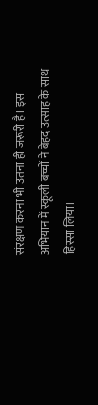संरक्षण करना भी उतना ही जरूरी है। इस अभियान में स्कूली बच्चों ने बेहद उत्साह के साथ हिस्सा लिया।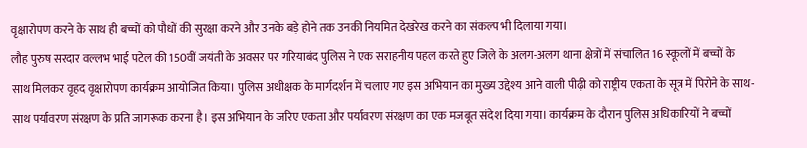वृक्षारोपण करने के साथ ही बच्चों को पौधों की सुरक्षा करने और उनके बड़े होने तक उनकी नियमित देखरेख करने का संकल्प भी दिलाया गया।
लौह पुरुष सरदार वल्लभ भाई पटेल की 150वीं जयंती के अवसर पर गरियाबंद पुलिस ने एक सराहनीय पहल करते हुए जिले के अलग-अलग थाना क्षेत्रों में संचालित 16 स्कूलों में बच्चों के साथ मिलकर वृहद वृक्षारोपण कार्यक्रम आयोजित किया। पुलिस अधीक्षक के मार्गदर्शन में चलाए गए इस अभियान का मुख्य उद्देश्य आने वाली पीढ़ी को राष्ट्रीय एकता के सूत्र में पिरोने के साथ-साथ पर्यावरण संरक्षण के प्रति जागरूक करना है। इस अभियान के जरिए एकता और पर्यावरण संरक्षण का एक मजबूत संदेश दिया गया। कार्यक्रम के दौरान पुलिस अधिकारियों ने बच्चों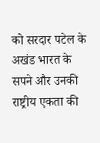को सरदार पटेल के अखंड भारत के सपने और उनकी राष्ट्रीय एकता की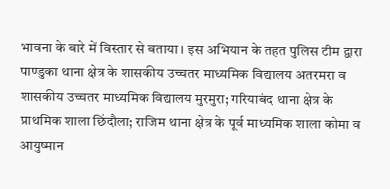भावना के बारे में विस्तार से बताया। इस अभियान के तहत पुलिस टीम द्वारा पाण्डुका थाना क्षेत्र के शासकीय उच्चतर माध्यमिक विद्यालय अतरमरा व शासकीय उच्चतर माध्यमिक विद्यालय मुरमुरा; गरियाबंद थाना क्षेत्र के प्राथमिक शाला छिंदौला; राजिम थाना क्षेत्र के पूर्व माध्यमिक शाला कोमा व आयुष्मान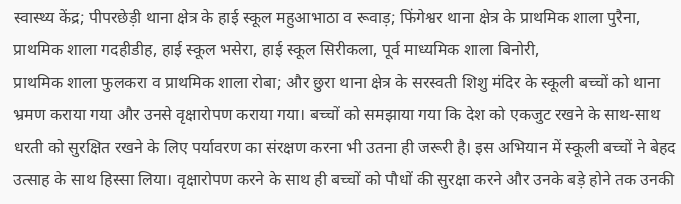स्वास्थ्य केंद्र; पीपरछेड़ी थाना क्षेत्र के हाई स्कूल महुआभाठा व रूवाड़; फिंगेश्वर थाना क्षेत्र के प्राथमिक शाला पुरैना, प्राथमिक शाला गदहीडीह, हाई स्कूल भसेरा, हाई स्कूल सिरीकला, पूर्व माध्यमिक शाला बिनोरी,
प्राथमिक शाला फुलकरा व प्राथमिक शाला रोबा; और छुरा थाना क्षेत्र के सरस्वती शिशु मंदिर के स्कूली बच्चों को थाना भ्रमण कराया गया और उनसे वृक्षारोपण कराया गया। बच्चों को समझाया गया कि देश को एकजुट रखने के साथ-साथ धरती को सुरक्षित रखने के लिए पर्यावरण का संरक्षण करना भी उतना ही जरूरी है। इस अभियान में स्कूली बच्चों ने बेहद उत्साह के साथ हिस्सा लिया। वृक्षारोपण करने के साथ ही बच्चों को पौधों की सुरक्षा करने और उनके बड़े होने तक उनकी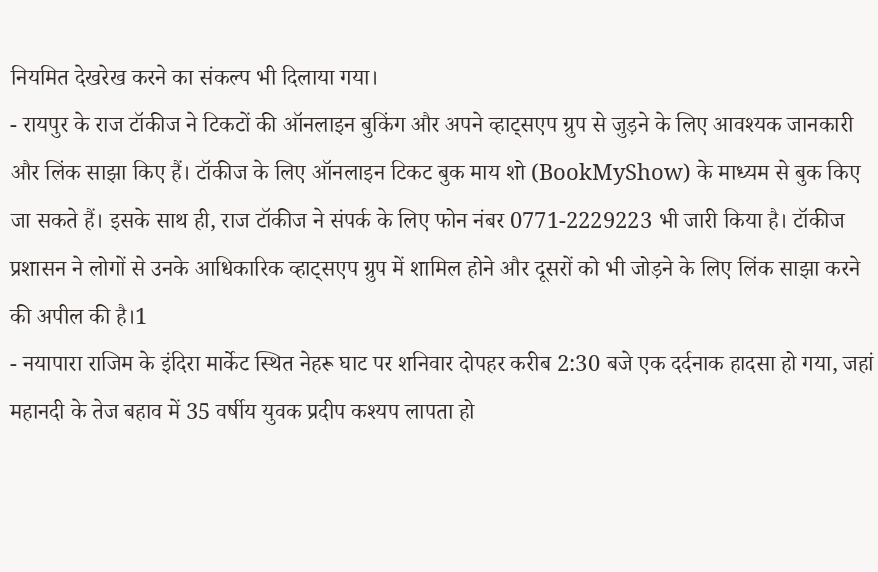नियमित देखरेख करने का संकल्प भी दिलाया गया।
- रायपुर के राज टॉकीज ने टिकटों की ऑनलाइन बुकिंग और अपने व्हाट्सएप ग्रुप से जुड़ने के लिए आवश्यक जानकारी और लिंक साझा किए हैं। टॉकीज के लिए ऑनलाइन टिकट बुक माय शो (BookMyShow) के माध्यम से बुक किए जा सकते हैं। इसके साथ ही, राज टॉकीज ने संपर्क के लिए फोन नंबर 0771-2229223 भी जारी किया है। टॉकीज प्रशासन ने लोगों से उनके आधिकारिक व्हाट्सएप ग्रुप में शामिल होने और दूसरों को भी जोड़ने के लिए लिंक साझा करने की अपील की है।1
- नयापारा राजिम के इंदिरा मार्केट स्थित नेहरू घाट पर शनिवार दोपहर करीब 2:30 बजे एक दर्दनाक हादसा हो गया, जहां महानदी के तेज बहाव में 35 वर्षीय युवक प्रदीप कश्यप लापता हो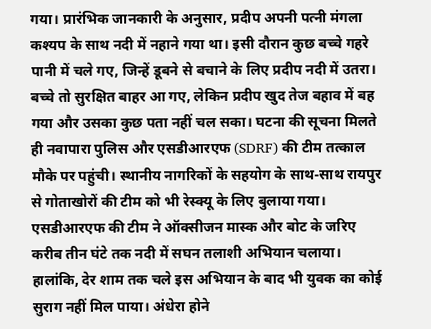गया। प्रारंभिक जानकारी के अनुसार, प्रदीप अपनी पत्नी मंगला कश्यप के साथ नदी में नहाने गया था। इसी दौरान कुछ बच्चे गहरे पानी में चले गए, जिन्हें डूबने से बचाने के लिए प्रदीप नदी में उतरा। बच्चे तो सुरक्षित बाहर आ गए, लेकिन प्रदीप खुद तेज बहाव में बह गया और उसका कुछ पता नहीं चल सका। घटना की सूचना मिलते ही नवापारा पुलिस और एसडीआरएफ (SDRF) की टीम तत्काल मौके पर पहुंची। स्थानीय नागरिकों के सहयोग के साथ-साथ रायपुर से गोताखोरों की टीम को भी रेस्क्यू के लिए बुलाया गया। एसडीआरएफ की टीम ने ऑक्सीजन मास्क और बोट के जरिए करीब तीन घंटे तक नदी में सघन तलाशी अभियान चलाया। हालांकि, देर शाम तक चले इस अभियान के बाद भी युवक का कोई सुराग नहीं मिल पाया। अंधेरा होने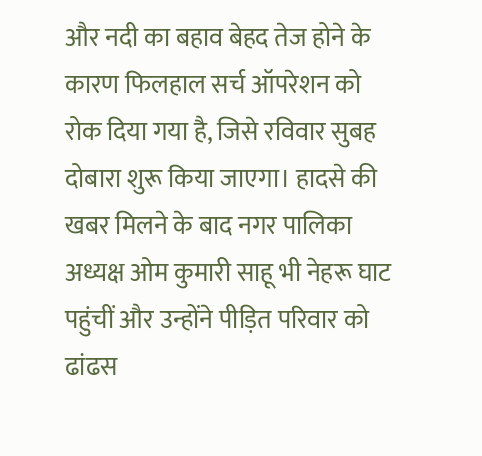और नदी का बहाव बेहद तेज होने के कारण फिलहाल सर्च ऑपरेशन को रोक दिया गया है, जिसे रविवार सुबह दोबारा शुरू किया जाएगा। हादसे की खबर मिलने के बाद नगर पालिका अध्यक्ष ओम कुमारी साहू भी नेहरू घाट पहुंचीं और उन्होंने पीड़ित परिवार को ढांढस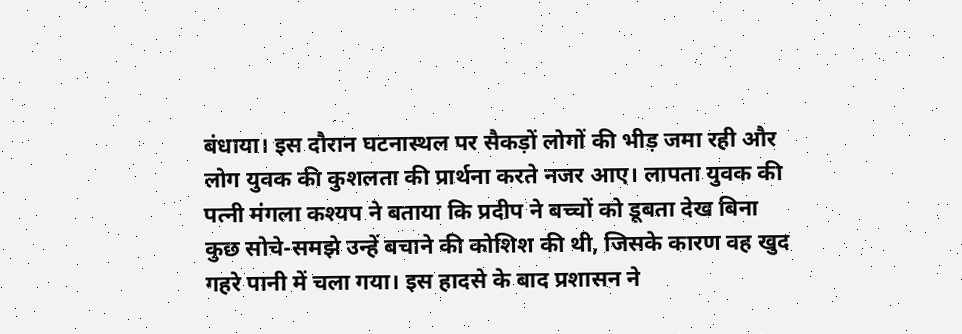बंधाया। इस दौरान घटनास्थल पर सैकड़ों लोगों की भीड़ जमा रही और लोग युवक की कुशलता की प्रार्थना करते नजर आए। लापता युवक की पत्नी मंगला कश्यप ने बताया कि प्रदीप ने बच्चों को डूबता देख बिना कुछ सोचे-समझे उन्हें बचाने की कोशिश की थी, जिसके कारण वह खुद गहरे पानी में चला गया। इस हादसे के बाद प्रशासन ने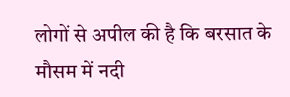लोगों से अपील की है कि बरसात के मौसम में नदी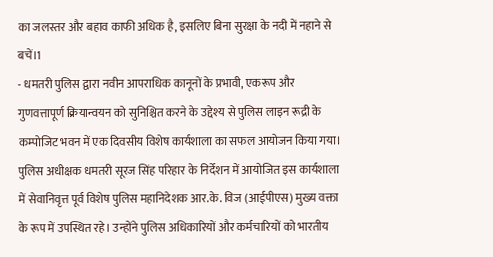का जलस्तर और बहाव काफी अधिक है, इसलिए बिना सुरक्षा के नदी में नहाने से बचें।1
- धमतरी पुलिस द्वारा नवीन आपराधिक कानूनों के प्रभावी, एकरूप और गुणवत्तापूर्ण क्रियान्वयन को सुनिश्चित करने के उद्देश्य से पुलिस लाइन रूद्री के कम्पोजिट भवन में एक दिवसीय विशेष कार्यशाला का सफल आयोजन किया गया। पुलिस अधीक्षक धमतरी सूरज सिंह परिहार के निर्देशन में आयोजित इस कार्यशाला में सेवानिवृत्त पूर्व विशेष पुलिस महानिदेशक आर.के. विज (आईपीएस) मुख्य वक्ता के रूप में उपस्थित रहे। उन्होंने पुलिस अधिकारियों और कर्मचारियों को भारतीय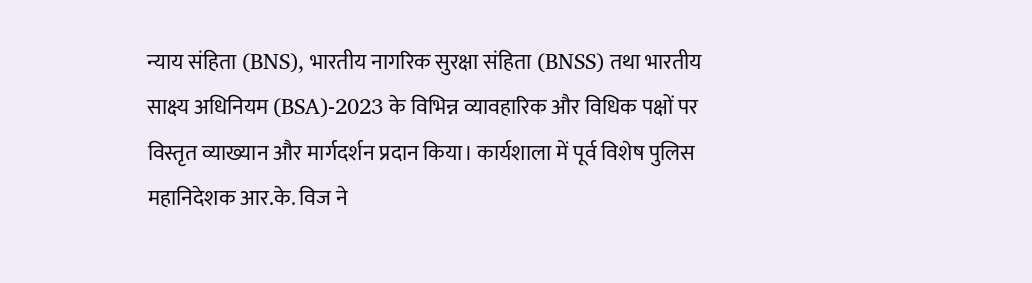न्याय संहिता (BNS), भारतीय नागरिक सुरक्षा संहिता (BNSS) तथा भारतीय साक्ष्य अधिनियम (BSA)-2023 के विभिन्न व्यावहारिक और विधिक पक्षों पर विस्तृत व्याख्यान और मार्गदर्शन प्रदान किया। कार्यशाला में पूर्व विशेष पुलिस महानिदेशक आर.के. विज ने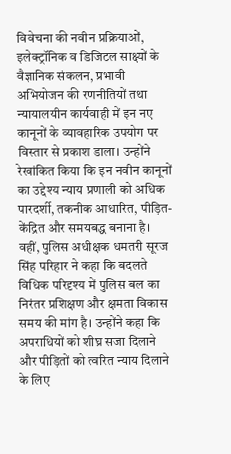विवेचना की नवीन प्रक्रियाओं, इलेक्ट्रॉनिक व डिजिटल साक्ष्यों के वैज्ञानिक संकलन, प्रभावी अभियोजन की रणनीतियों तथा न्यायालयीन कार्यवाही में इन नए कानूनों के व्यावहारिक उपयोग पर विस्तार से प्रकाश डाला। उन्होंने रेखांकित किया कि इन नवीन कानूनों का उद्देश्य न्याय प्रणाली को अधिक पारदर्शी, तकनीक आधारित, पीड़ित-केंद्रित और समयबद्ध बनाना है। वहीं, पुलिस अधीक्षक धमतरी सूरज सिंह परिहार ने कहा कि बदलते विधिक परिदृश्य में पुलिस बल का निरंतर प्रशिक्षण और क्षमता विकास समय की मांग है। उन्होंने कहा कि अपराधियों को शीघ्र सजा दिलाने और पीड़ितों को त्वरित न्याय दिलाने के लिए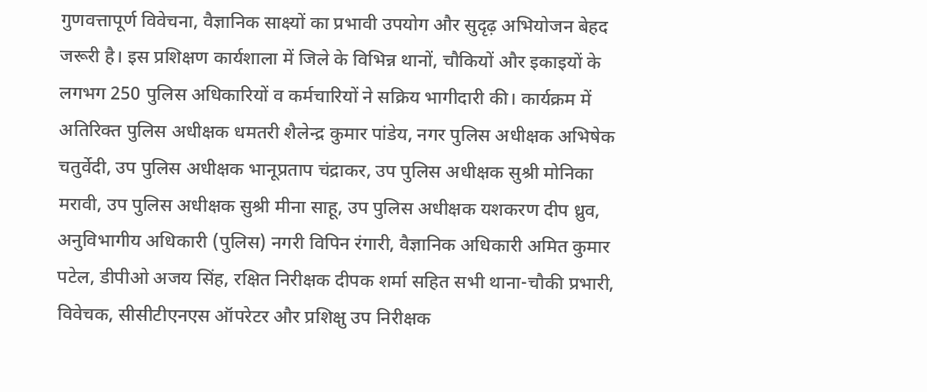गुणवत्तापूर्ण विवेचना, वैज्ञानिक साक्ष्यों का प्रभावी उपयोग और सुदृढ़ अभियोजन बेहद जरूरी है। इस प्रशिक्षण कार्यशाला में जिले के विभिन्न थानों, चौकियों और इकाइयों के लगभग 250 पुलिस अधिकारियों व कर्मचारियों ने सक्रिय भागीदारी की। कार्यक्रम में अतिरिक्त पुलिस अधीक्षक धमतरी शैलेन्द्र कुमार पांडेय, नगर पुलिस अधीक्षक अभिषेक चतुर्वेदी, उप पुलिस अधीक्षक भानूप्रताप चंद्राकर, उप पुलिस अधीक्षक सुश्री मोनिका मरावी, उप पुलिस अधीक्षक सुश्री मीना साहू, उप पुलिस अधीक्षक यशकरण दीप ध्रुव, अनुविभागीय अधिकारी (पुलिस) नगरी विपिन रंगारी, वैज्ञानिक अधिकारी अमित कुमार पटेल, डीपीओ अजय सिंह, रक्षित निरीक्षक दीपक शर्मा सहित सभी थाना-चौकी प्रभारी, विवेचक, सीसीटीएनएस ऑपरेटर और प्रशिक्षु उप निरीक्षक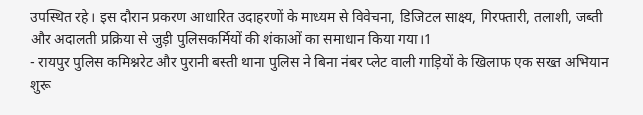उपस्थित रहे। इस दौरान प्रकरण आधारित उदाहरणों के माध्यम से विवेचना, डिजिटल साक्ष्य, गिरफ्तारी, तलाशी, जब्ती और अदालती प्रक्रिया से जुड़ी पुलिसकर्मियों की शंकाओं का समाधान किया गया।1
- रायपुर पुलिस कमिश्नरेट और पुरानी बस्ती थाना पुलिस ने बिना नंबर प्लेट वाली गाड़ियों के खिलाफ एक सख्त अभियान शुरू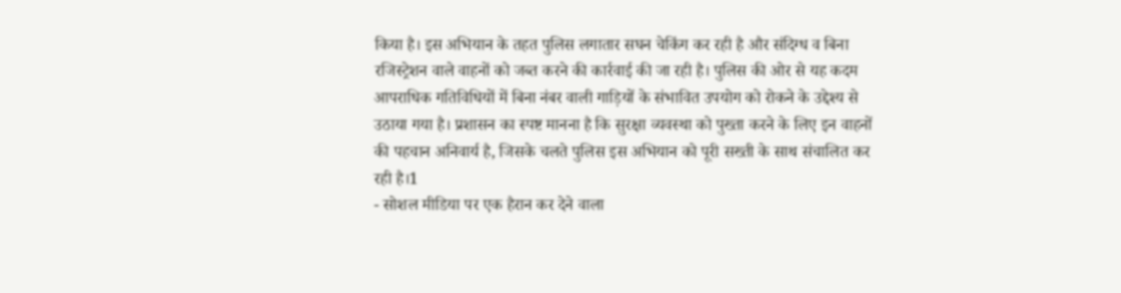किया है। इस अभियान के तहत पुलिस लगातार सघन चेकिंग कर रही है और संदिग्ध व बिना रजिस्ट्रेशन वाले वाहनों को जब्त करने की कार्रवाई की जा रही है। पुलिस की ओर से यह कदम आपराधिक गतिविधियों में बिना नंबर वाली गाड़ियों के संभावित उपयोग को रोकने के उद्देश्य से उठाया गया है। प्रशासन का स्पष्ट मानना है कि सुरक्षा व्यवस्था को पुख्ता करने के लिए इन वाहनों की पहचान अनिवार्य है, जिसके चलते पुलिस इस अभियान को पूरी सख्ती के साथ संचालित कर रही है।1
- सोशल मीडिया पर एक हैरान कर देने वाला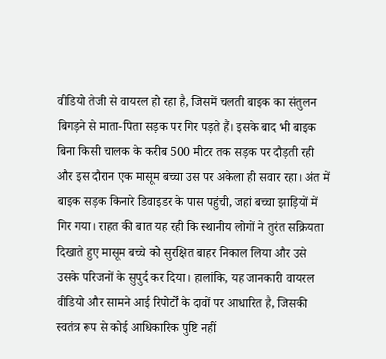वीडियो तेजी से वायरल हो रहा है, जिसमें चलती बाइक का संतुलन बिगड़ने से माता-पिता सड़क पर गिर पड़ते हैं। इसके बाद भी बाइक बिना किसी चालक के करीब 500 मीटर तक सड़क पर दौड़ती रही और इस दौरान एक मासूम बच्चा उस पर अकेला ही सवार रहा। अंत में बाइक सड़क किनारे डिवाइडर के पास पहुंची, जहां बच्चा झाड़ियों में गिर गया। राहत की बात यह रही कि स्थानीय लोगों ने तुरंत सक्रियता दिखाते हुए मासूम बच्चे को सुरक्षित बाहर निकाल लिया और उसे उसके परिजनों के सुपुर्द कर दिया। हालांकि, यह जानकारी वायरल वीडियो और सामने आई रिपोर्टों के दावों पर आधारित है, जिसकी स्वतंत्र रूप से कोई आधिकारिक पुष्टि नहीं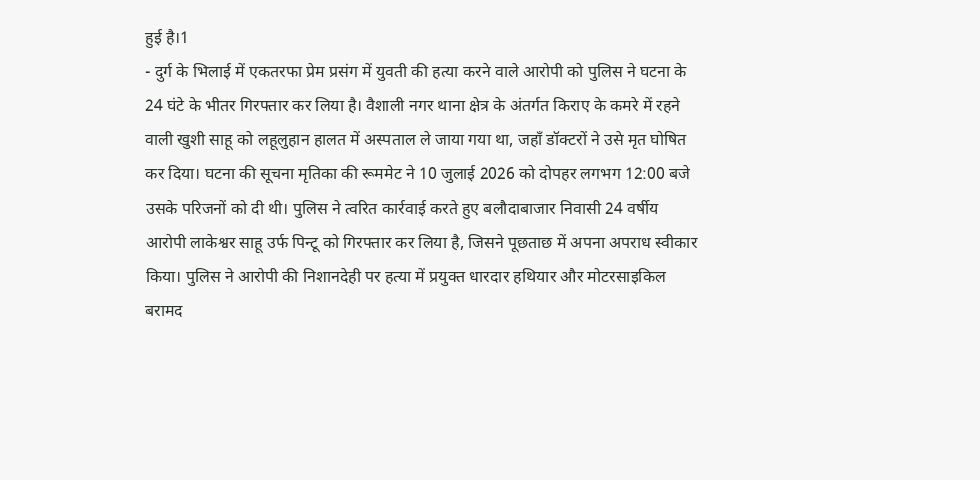हुई है।1
- दुर्ग के भिलाई में एकतरफा प्रेम प्रसंग में युवती की हत्या करने वाले आरोपी को पुलिस ने घटना के 24 घंटे के भीतर गिरफ्तार कर लिया है। वैशाली नगर थाना क्षेत्र के अंतर्गत किराए के कमरे में रहने वाली खुशी साहू को लहूलुहान हालत में अस्पताल ले जाया गया था, जहाँ डॉक्टरों ने उसे मृत घोषित कर दिया। घटना की सूचना मृतिका की रूममेट ने 10 जुलाई 2026 को दोपहर लगभग 12:00 बजे उसके परिजनों को दी थी। पुलिस ने त्वरित कार्रवाई करते हुए बलौदाबाजार निवासी 24 वर्षीय आरोपी लाकेश्वर साहू उर्फ पिन्टू को गिरफ्तार कर लिया है, जिसने पूछताछ में अपना अपराध स्वीकार किया। पुलिस ने आरोपी की निशानदेही पर हत्या में प्रयुक्त धारदार हथियार और मोटरसाइकिल बरामद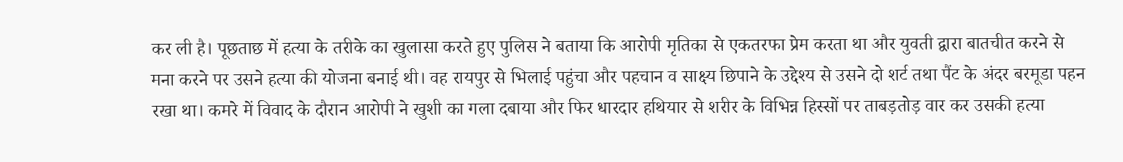कर ली है। पूछताछ में हत्या के तरीके का खुलासा करते हुए पुलिस ने बताया कि आरोपी मृतिका से एकतरफा प्रेम करता था और युवती द्वारा बातचीत करने से मना करने पर उसने हत्या की योजना बनाई थी। वह रायपुर से भिलाई पहुंचा और पहचान व साक्ष्य छिपाने के उद्देश्य से उसने दो शर्ट तथा पैंट के अंदर बरमूडा पहन रखा था। कमरे में विवाद के दौरान आरोपी ने खुशी का गला दबाया और फिर धारदार हथियार से शरीर के विभिन्न हिस्सों पर ताबड़तोड़ वार कर उसकी हत्या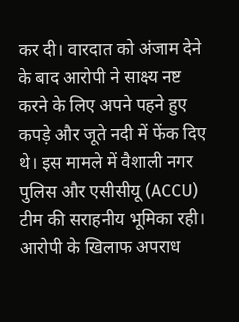कर दी। वारदात को अंजाम देने के बाद आरोपी ने साक्ष्य नष्ट करने के लिए अपने पहने हुए कपड़े और जूते नदी में फेंक दिए थे। इस मामले में वैशाली नगर पुलिस और एसीसीयू (ACCU) टीम की सराहनीय भूमिका रही। आरोपी के खिलाफ अपराध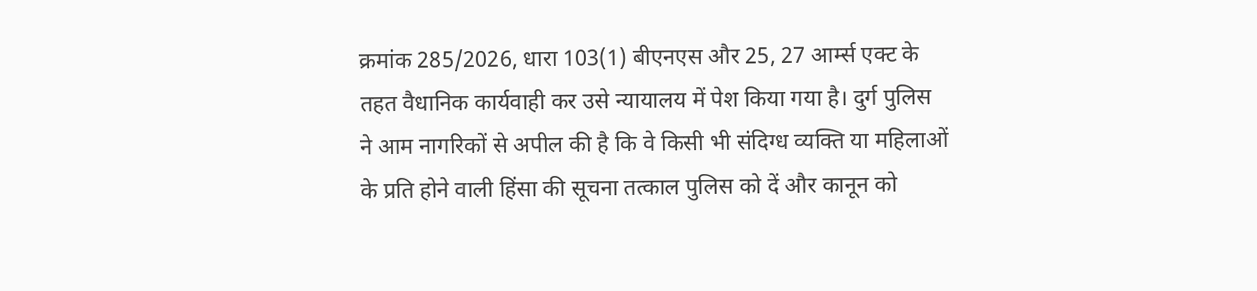क्रमांक 285/2026, धारा 103(1) बीएनएस और 25, 27 आर्म्स एक्ट के तहत वैधानिक कार्यवाही कर उसे न्यायालय में पेश किया गया है। दुर्ग पुलिस ने आम नागरिकों से अपील की है कि वे किसी भी संदिग्ध व्यक्ति या महिलाओं के प्रति होने वाली हिंसा की सूचना तत्काल पुलिस को दें और कानून को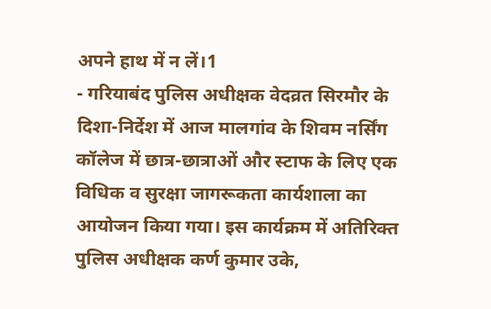अपने हाथ में न लें।1
- गरियाबंद पुलिस अधीक्षक वेदव्रत सिरमौर के दिशा-निर्देश में आज मालगांव के शिवम नर्सिंग कॉलेज में छात्र-छात्राओं और स्टाफ के लिए एक विधिक व सुरक्षा जागरूकता कार्यशाला का आयोजन किया गया। इस कार्यक्रम में अतिरिक्त पुलिस अधीक्षक कर्ण कुमार उके,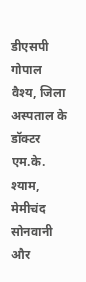डीएसपी गोपाल वैश्य, जिला अस्पताल के डॉक्टर एम.के. श्याम, मेमीचंद सोनवानी और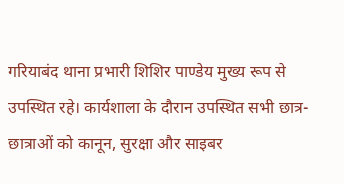गरियाबंद थाना प्रभारी शिशिर पाण्डेय मुख्य रूप से उपस्थित रहे। कार्यशाला के दौरान उपस्थित सभी छात्र-छात्राओं को कानून, सुरक्षा और साइबर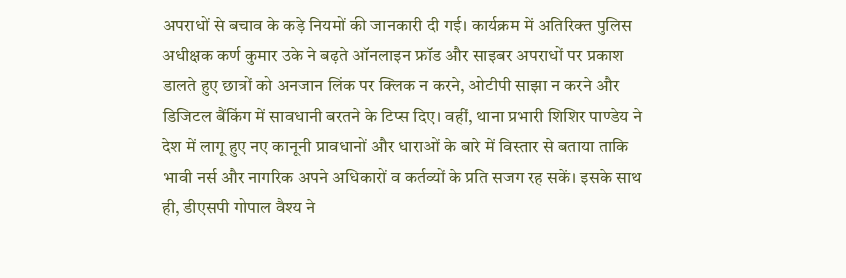अपराधों से बचाव के कड़े नियमों की जानकारी दी गई। कार्यक्रम में अतिरिक्त पुलिस अधीक्षक कर्ण कुमार उके ने बढ़ते ऑनलाइन फ्रॉड और साइबर अपराधों पर प्रकाश डालते हुए छात्रों को अनजान लिंक पर क्लिक न करने, ओटीपी साझा न करने और डिजिटल बैंकिंग में सावधानी बरतने के टिप्स दिए। वहीं, थाना प्रभारी शिशिर पाण्डेय ने देश में लागू हुए नए कानूनी प्रावधानों और धाराओं के बारे में विस्तार से बताया ताकि भावी नर्स और नागरिक अपने अधिकारों व कर्तव्यों के प्रति सजग रह सकें। इसके साथ ही, डीएसपी गोपाल वैश्य ने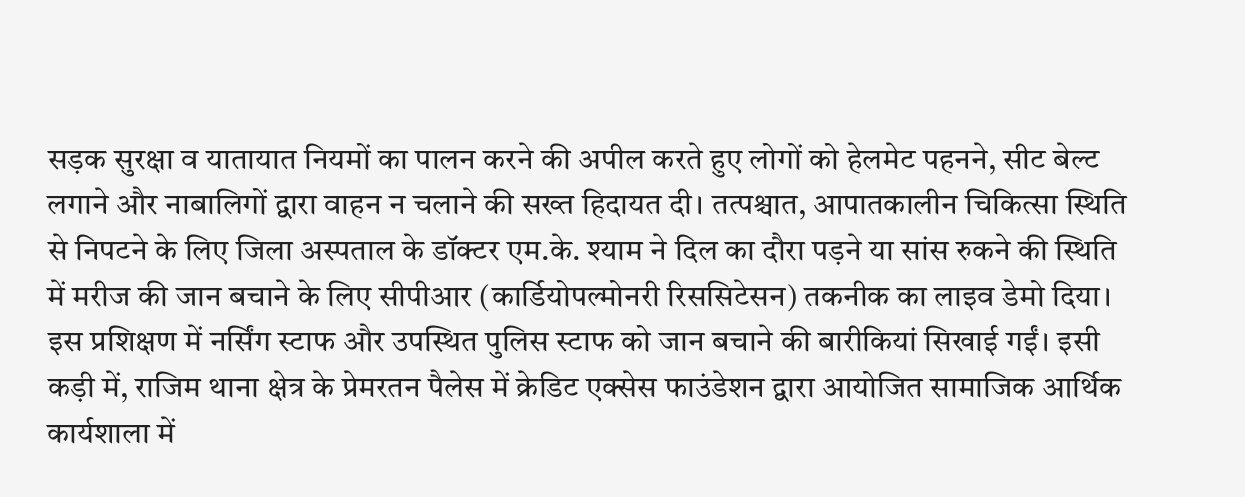सड़क सुरक्षा व यातायात नियमों का पालन करने की अपील करते हुए लोगों को हेलमेट पहनने, सीट बेल्ट लगाने और नाबालिगों द्वारा वाहन न चलाने की सख्त हिदायत दी। तत्पश्चात, आपातकालीन चिकित्सा स्थिति से निपटने के लिए जिला अस्पताल के डॉक्टर एम.के. श्याम ने दिल का दौरा पड़ने या सांस रुकने की स्थिति में मरीज की जान बचाने के लिए सीपीआर (कार्डियोपल्मोनरी रिससिटेसन) तकनीक का लाइव डेमो दिया। इस प्रशिक्षण में नर्सिंग स्टाफ और उपस्थित पुलिस स्टाफ को जान बचाने की बारीकियां सिखाई गईं। इसी कड़ी में, राजिम थाना क्षेत्र के प्रेमरतन पैलेस में क्रेडिट एक्सेस फाउंडेशन द्वारा आयोजित सामाजिक आर्थिक कार्यशाला में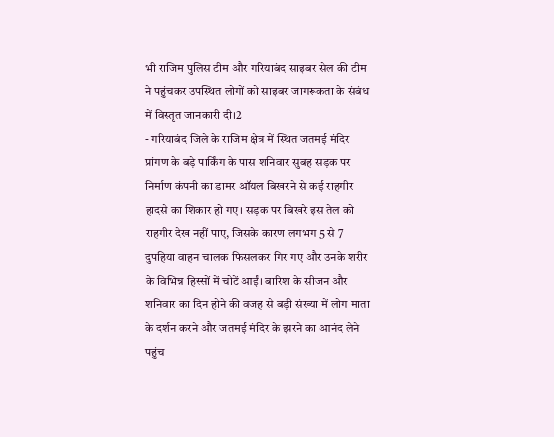भी राजिम पुलिस टीम और गरियाबंद साइबर सेल की टीम ने पहुंचकर उपस्थित लोगों को साइबर जागरूकता के संबंध में विस्तृत जानकारी दी।2
- गरियाबंद जिले के राजिम क्षेत्र में स्थित जतमई मंदिर प्रांगण के बड़े पार्किंग के पास शनिवार सुबह सड़क पर निर्माण कंपनी का डामर ऑयल बिखरने से कई राहगीर हादसे का शिकार हो गए। सड़क पर बिखरे इस तेल को राहगीर देख नहीं पाए, जिसके कारण लगभग 5 से 7 दुपहिया वाहन चालक फिसलकर गिर गए और उनके शरीर के विभिन्न हिस्सों में चोटें आईं। बारिश के सीजन और शनिवार का दिन होने की वजह से बड़ी संख्या में लोग माता के दर्शन करने और जतमई मंदिर के झरने का आनंद लेने पहुंच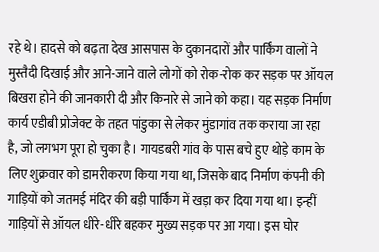रहे थे। हादसे को बढ़ता देख आसपास के दुकानदारों और पार्किंग वालों ने मुस्तैदी दिखाई और आने-जाने वाले लोगों को रोक-रोक कर सड़क पर ऑयल बिखरा होने की जानकारी दी और किनारे से जाने को कहा। यह सड़क निर्माण कार्य एडीबी प्रोजेक्ट के तहत पांडुका से लेकर मुंडागांव तक कराया जा रहा है, जो लगभग पूरा हो चुका है। गायडबरी गांव के पास बचे हुए थोड़े काम के लिए शुक्रवार को डामरीकरण किया गया था, जिसके बाद निर्माण कंपनी की गाड़ियों को जतमई मंदिर की बड़ी पार्किंग में खड़ा कर दिया गया था। इन्हीं गाड़ियों से ऑयल धीरे-धीरे बहकर मुख्य सड़क पर आ गया। इस घोर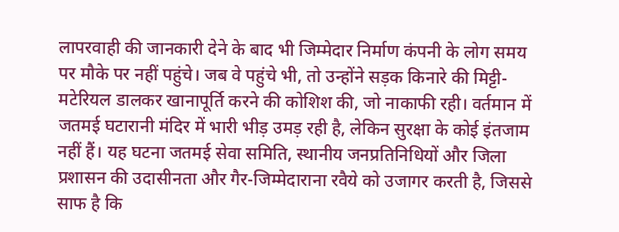लापरवाही की जानकारी देने के बाद भी जिम्मेदार निर्माण कंपनी के लोग समय पर मौके पर नहीं पहुंचे। जब वे पहुंचे भी, तो उन्होंने सड़क किनारे की मिट्टी-मटेरियल डालकर खानापूर्ति करने की कोशिश की, जो नाकाफी रही। वर्तमान में जतमई घटारानी मंदिर में भारी भीड़ उमड़ रही है, लेकिन सुरक्षा के कोई इंतजाम नहीं हैं। यह घटना जतमई सेवा समिति, स्थानीय जनप्रतिनिधियों और जिला प्रशासन की उदासीनता और गैर-जिम्मेदाराना रवैये को उजागर करती है, जिससे साफ है कि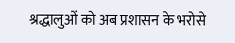श्रद्धालुओं को अब प्रशासन के भरोसे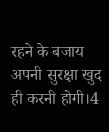रहने के बजाय अपनी सुरक्षा खुद ही करनी होगी।4